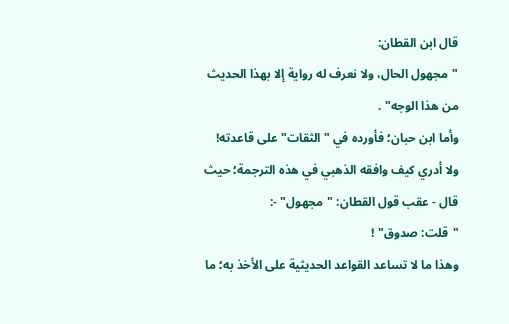قال ابن القطان:
"مجهول الحال، ولا نعرف له رواية إلا بهذا الحديث من هذا الوجه" .
وأما ابن حبان؛ فأورده في "الثقات" على قاعدته!
ولا أدري كيف وافقه الذهبي في هذه الترجمة؛ حيث قال - عقب قول القطان: "مجهول" -:
"قلت: صدوق" !
وهذا ما لا تساعد القواعد الحديثية على الأخذ به؛ ما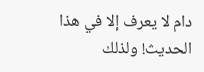دام لا يعرف إلا في هذا الحديث! ولذلك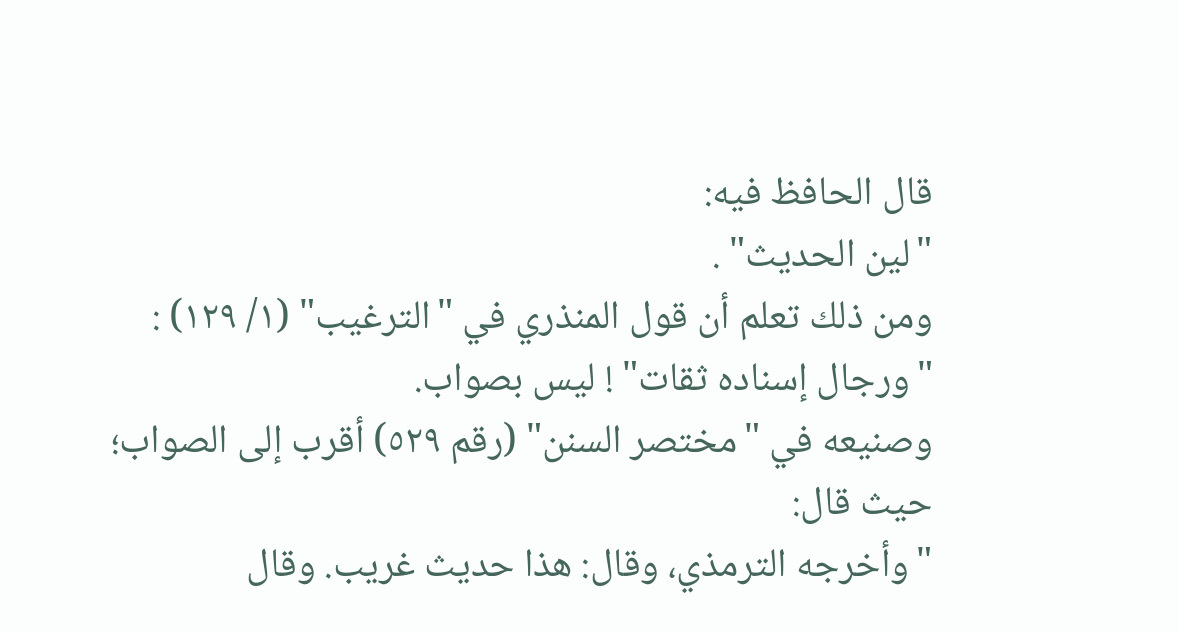قال الحافظ فيه:
"لين الحديث" .
ومن ذلك تعلم أن قول المنذري في "الترغيب" (١/ ١٢٩) :
"ورجال إسناده ثقات" ! ليس بصواب.
وصنيعه في "مختصر السنن" (رقم ٥٢٩) أقرب إلى الصواب؛ حيث قال:
"وأخرجه الترمذي، وقال: هذا حديث غريب. وقال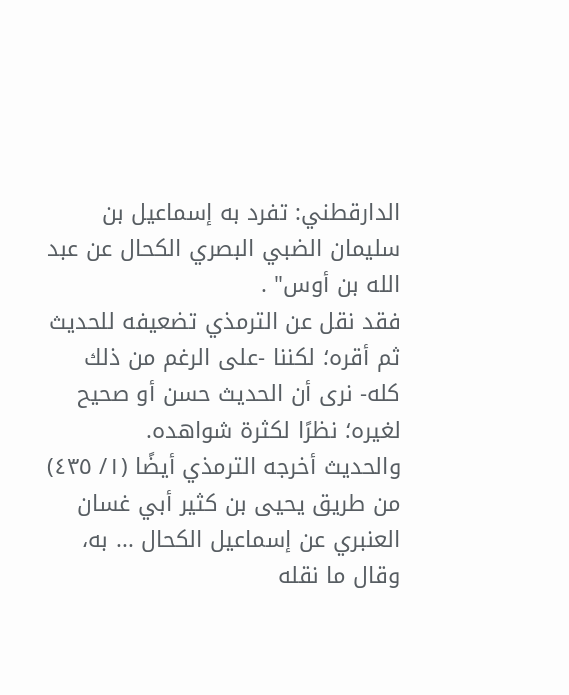الدارقطني: تفرد به إسماعيل بن سليمان الضبي البصري الكحال عن عبد الله بن أوس" .
فقد نقل عن الترمذي تضعيفه للحديث ثم أقره؛ لكننا -على الرغم من ذلك كله- نرى أن الحديث حسن أو صحيح لغيره؛ نظرًا لكثرة شواهده.
والحديث أخرجه الترمذي أيضًا (١/ ٤٣٥) من طريق يحيى بن كثير أبي غسان العنبري عن إسماعيل الكحال ... به، وقال ما نقله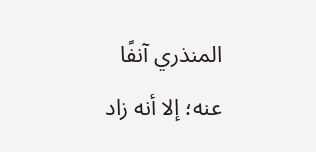المنذري آنفًا عنه؛ إلا أنه زاد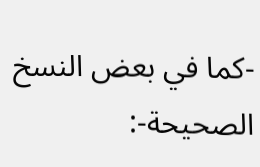-كما في بعض النسخ الصحيحة-: